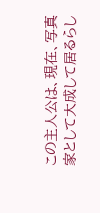この主人公は、現在、写真家として大成して居るらし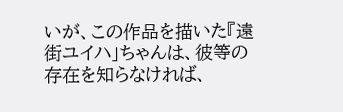いが、この作品を描いた『遠街ユイハ」ちゃんは、彼等の存在を知らなければ、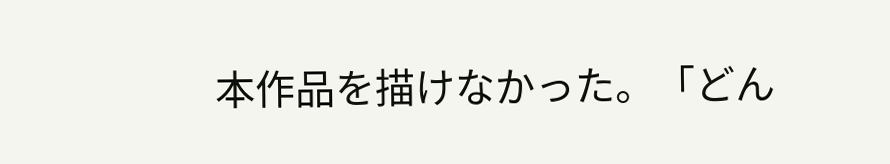本作品を描けなかった。「どん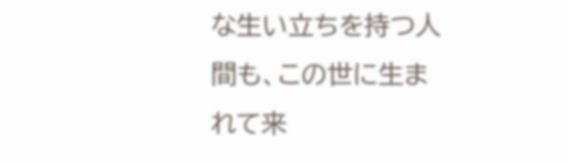な生い立ちを持つ人間も、この世に生まれて来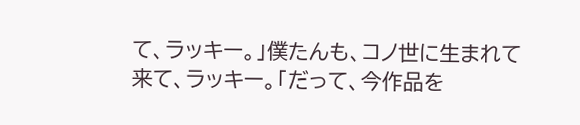て、ラッキー。」僕たんも、コノ世に生まれて来て、ラッキー。「だって、今作品を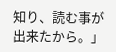知り、読む事が出来たから。」